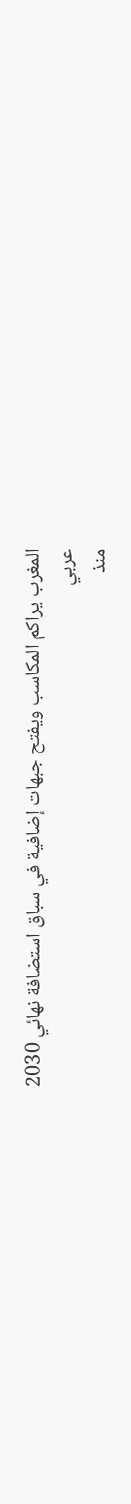المغرب يراكم المكاسب ويفتح جبهات إضافية في سباق استضافة نهائي 2030
عربي
منذ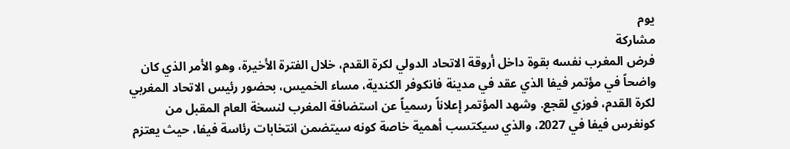يوم
مشاركة
فرض المغرب نفسه بقوة داخل أروقة الاتحاد الدولي لكرة القدم، خلال الفترة الأخيرة، وهو الأمر الذي كان واضحاً في مؤتمر فيفا الذي عقد في مدينة فانكوفر الكندية، مساء الخميس، بحضور رئيس الاتحاد المغربي لكرة القدم، فوزي لقجع. وشهد المؤتمر إعلاناً رسمياً عن استضافة المغرب لنسخة العام المقبل من كونغرس فيفا في 2027، والذي سيكتسب أهمية خاصة كونه سيتضمن انتخابات رئاسة فيفا، حيث يعتزم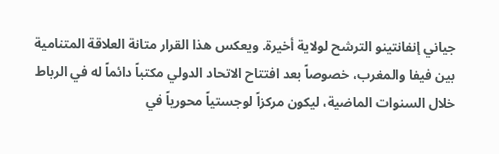جياني إنفانتينو الترشح لولاية أخيرة. ويعكس هذا القرار متانة العلاقة المتنامية بين فيفا والمغرب، خصوصاً بعد افتتاح الاتحاد الدولي مكتباً دائماً له في الرباط خلال السنوات الماضية، ليكون مركزاً لوجستياً محورياً في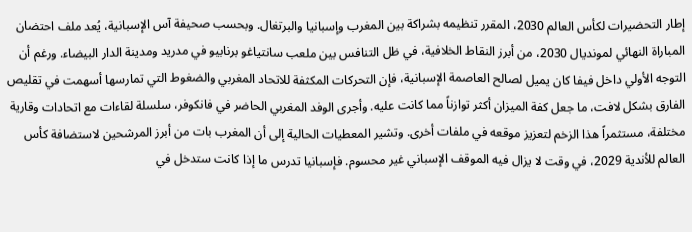إطار التحضيرات لكأس العالم 2030، المقرر تنظيمه بشراكة بين المغرب وإسبانيا والبرتغال. وبحسب صحيفة آس الإسبانية، يُعد ملف احتضان المباراة النهائي لمونديال 2030، من أبرز النقاط الخلافية، في ظل التنافس بين ملعب سانتياغو برنابيو في مدريد ومدينة الدار البيضاء. ورغم أن التوجه الأولي داخل فيفا كان يميل لصالح العاصمة الإسبانية، فإن التحركات المكثفة للاتحاد المغربي والضغوط التي تمارسها أسهمت في تقليص الفارق بشكل لافت، ما جعل كفة الميزان أكثر توازناً مما كانت عليه. وأجرى الوفد المغربي الحاضر في فانكوفر، سلسلة لقاءات مع اتحادات وقارية مختلفة، مستثمراً هذا الزخم لتعزيز موقعه في ملفات أخرى. وتشير المعطيات الحالية إلى أن المغرب بات من أبرز المرشحين لاستضافة كأس العالم للأندية 2029، في وقت لا يزال فيه الموقف الإسباني غير محسوم. فإسبانيا تدرس ما إذا كانت ستدخل في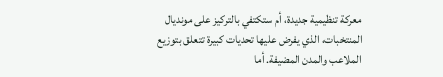معركة تنظيمية جديدة، أم ستكتفي بالتركيز على مونديال المنتخبات، الذي يفرض عليها تحديات كبيرة تتعلق بتوزيع الملاعب والمدن المضيفة. أما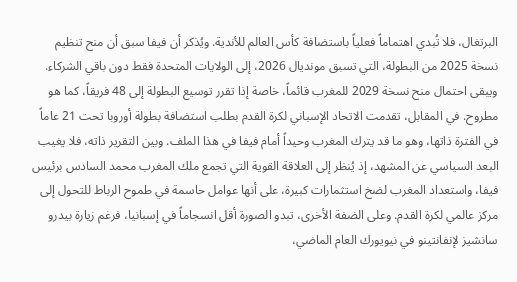البرتغال، فلا تُبدي اهتماماً فعلياً باستضافة كأس العالم للأندية. ويُذكر أن فيفا سبق أن منح تنظيم نسخة 2025 من البطولة، التي تسبق مونديال 2026، إلى الولايات المتحدة فقط دون باقي الشركاء. ويبقى احتمال منح نسخة 2029 للمغرب قائماً، خاصة إذا تقرر توسيع البطولة إلى 48 فريقاً، كما هو مطروح. في المقابل، تقدمت الاتحاد الإسباني لكرة القدم بطلب استضافة بطولة أوروبا تحت 21 عاماً في الفترة ذاتها، وهو ما قد يترك المغرب وحيداً أمام فيفا في هذا الملف. وبين التقرير ذاته، فلا يغيب البعد السياسي عن المشهد، إذ يُنظر إلى العلاقة القوية التي تجمع ملك المغرب محمد السادس برئيس فيفا، واستعداد المغرب لضخ استثمارات كبيرة، على أنها عوامل حاسمة في طموح الرباط للتحول إلى مركز عالمي لكرة القدم. وعلى الضفة الأخرى، تبدو الصورة أقل انسجاماً في إسبانيا، فرغم زيارة بيدرو سانشيز لإنفانتينو في نيويورك العام الماضي،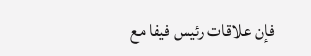فإن علاقات رئيس فيفا مع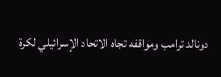دونالد ترامب ومواقفه تجاه الاتحاد الإسرائيلي لكرة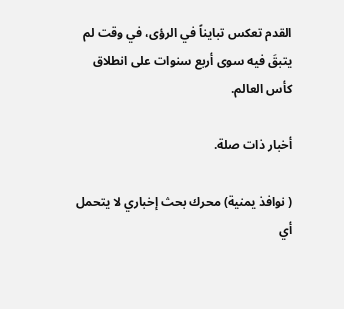القدم تعكس تبايناً في الرؤى، في وقت لم يتبقَ فيه سوى أربع سنوات على انطلاق كأس العالم.

أخبار ذات صلة.

( نوافذ يمنية) محرك بحث إخباري لا يتحمل أي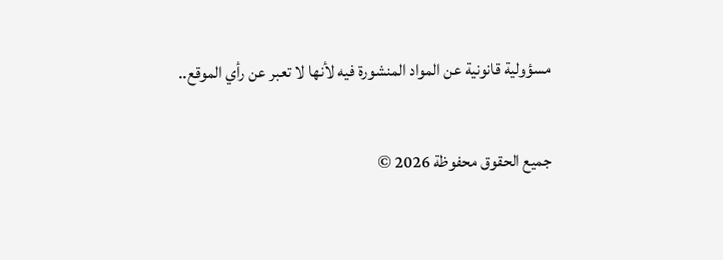مسؤولية قانونية عن المواد المنشورة فيه لأنها لا تعبر عن رأي الموقع..

جميع الحقوق محفوظة 2026 ©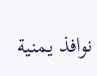نوافذ يمنية